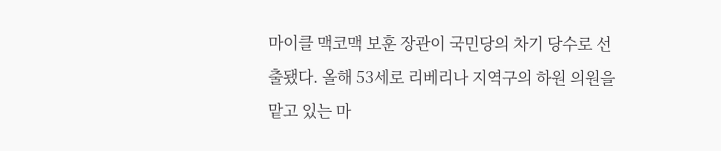마이클 맥코맥 보훈 장관이 국민당의 차기 당수로 선출됐다. 올해 53세로 리베리나 지역구의 하원 의원을 맡고 있는 마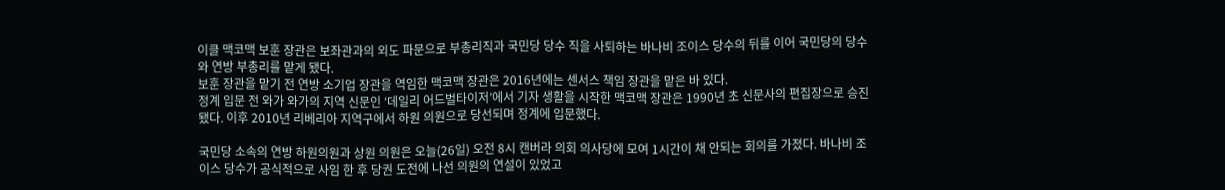이클 맥코맥 보훈 장관은 보좌관과의 외도 파문으로 부총리직과 국민당 당수 직을 사퇴하는 바나비 조이스 당수의 뒤를 이어 국민당의 당수와 연방 부총리를 맡게 됐다.
보훈 장관을 맡기 전 연방 소기업 장관을 역임한 맥코맥 장관은 2016년에는 센서스 책임 장관을 맡은 바 있다.
정계 입문 전 와가 와가의 지역 신문인 ‘데일리 어드벌타이저’에서 기자 생활을 시작한 맥코맥 장관은 1990년 초 신문사의 편집장으로 승진됐다. 이후 2010년 리베리아 지역구에서 하원 의원으로 당선되며 정계에 입문했다.

국민당 소속의 연방 하원의원과 상원 의원은 오늘(26일) 오전 8시 캔버라 의회 의사당에 모여 1시간이 채 안되는 회의를 가졌다. 바나비 조이스 당수가 공식적으로 사임 한 후 당권 도전에 나선 의원의 연설이 있었고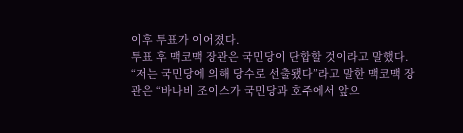이후 투표가 이어졌다.
투표 후 맥코맥 장관은 국민당이 단합할 것이라고 말했다.
“저는 국민당에 의해 당수로 선출됐다”라고 말한 맥코맥 장관은 “바나비 조이스가 국민당과 호주에서 앞으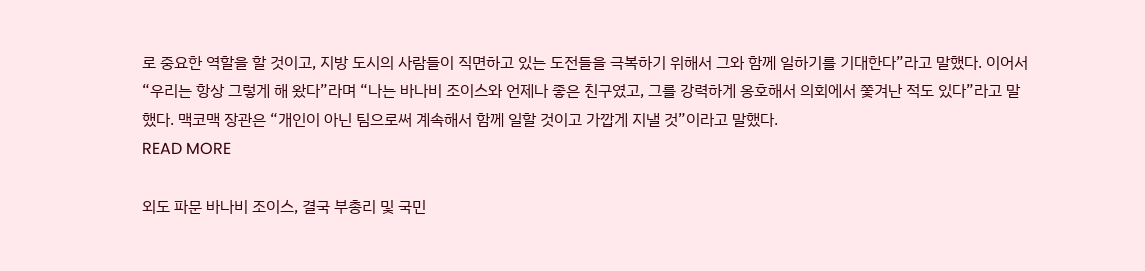로 중요한 역할을 할 것이고, 지방 도시의 사람들이 직면하고 있는 도전들을 극복하기 위해서 그와 함께 일하기를 기대한다”라고 말했다. 이어서 “우리는 항상 그렇게 해 왔다”라며 “나는 바나비 조이스와 언제나 좋은 친구였고, 그를 강력하게 옹호해서 의회에서 쫓겨난 적도 있다”라고 말했다. 맥코맥 장관은 “개인이 아닌 팀으로써 계속해서 함께 일할 것이고 가깝게 지낼 것”이라고 말했다.
READ MORE

외도 파문 바나비 조이스, 결국 부총리 및 국민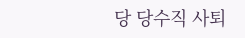당 당수직 사퇴